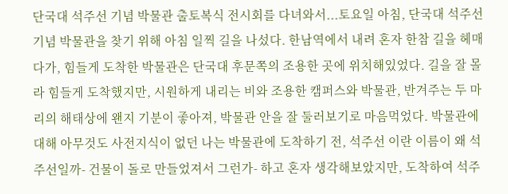단국대 석주선 기념 박물관 출토복식 전시회를 다녀와서...토요일 아침, 단국대 석주선 기념 박물관을 찾기 위해 아침 일찍 길을 나섰다. 한남역에서 내려 혼자 한참 길을 헤매다가, 힘들게 도착한 박물관은 단국대 후문쪽의 조용한 곳에 위치해있었다. 길을 잘 몰라 힘들게 도착했지만, 시원하게 내리는 비와 조용한 캠퍼스와 박물관, 반겨주는 두 마리의 해태상에 왠지 기분이 좋아져, 박물관 안을 잘 둘러보기로 마음먹었다. 박물관에 대해 아무것도 사전지식이 없던 나는 박물관에 도착하기 전, 석주선 이란 이름이 왜 석주선일까- 건물이 돌로 만들었져서 그런가- 하고 혼자 생각해보았지만, 도착하여 석주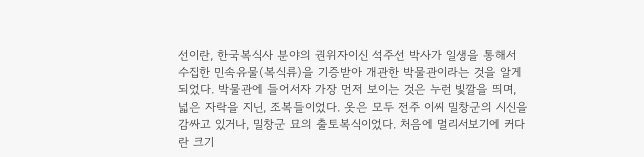선이란, 한국복식사 분야의 권위자이신 석주선 박사가 일생을 통해서 수집한 민속유물(복식류)을 기증받아 개관한 박물관이라는 것을 알게 되었다. 박물관에 들어서자 가장 먼저 보이는 것은 누런 빛깔을 띄며, 넓은 자락을 지닌, 조복들이었다. 옷은 모두 전주 이씨 밀창군의 시신을 감싸고 있거나, 밀창군 묘의 출토복식이었다. 처음에 멀리서보기에 커다란 크기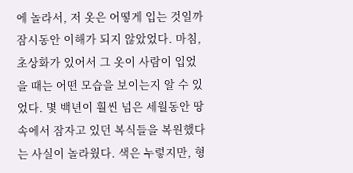에 놀라서, 저 옷은 어떻게 입는 것일까 잠시동안 이해가 되지 않았었다. 마침, 초상화가 있어서 그 옷이 사람이 입었을 때는 어떤 모습을 보이는지 알 수 있었다. 몇 백년이 훨씬 넘은 세월동안 땅 속에서 잠자고 있던 복식들을 복원했다는 사실이 놀라웠다. 색은 누렇지만, 형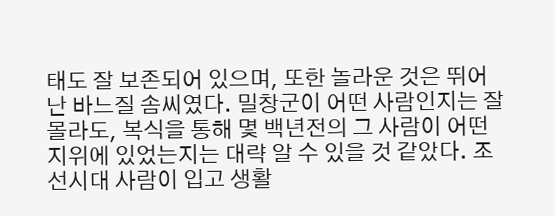태도 잘 보존되어 있으며, 또한 놀라운 것은 뛰어난 바느질 솜씨였다. 밀창군이 어떤 사람인지는 잘 몰라도, 복식을 통해 몇 백년전의 그 사람이 어떤 지위에 있었는지는 대략 알 수 있을 것 같았다. 조선시대 사람이 입고 생활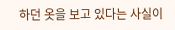하던 옷을 보고 있다는 사실이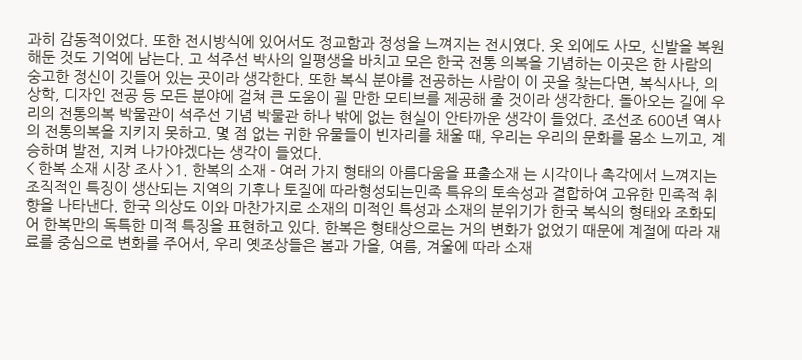과히 감동적이었다. 또한 전시방식에 있어서도 정교함과 정성을 느껴지는 전시였다. 옷 외에도 사모, 신발을 복원해둔 것도 기억에 남는다. 고 석주선 박사의 일평생을 바치고 모은 한국 전통 의복을 기념하는 이곳은 한 사람의 숭고한 정신이 깃들어 있는 곳이라 생각한다. 또한 복식 분야를 전공하는 사람이 이 곳을 찾는다면, 복식사나, 의상학, 디자인 전공 등 모든 분야에 걸쳐 큰 도움이 괼 만한 모티브를 제공해 줄 것이라 생각한다. 돌아오는 길에 우리의 전통의복 박물관이 석주선 기념 박물관 하나 밖에 없는 현실이 안타까운 생각이 들었다. 조선조 600년 역사의 전통의복을 지키지 못하고. 몇 점 없는 귀한 유물들이 빈자리를 채울 때, 우리는 우리의 문화를 몸소 느끼고, 계승하며 발전, 지켜 나가야겠다는 생각이 들었다.
< 한복 소재 시장 조사 >1. 한복의 소재 - 여러 가지 형태의 아름다움을 표출소재 는 시각이나 촉각에서 느껴지는 조직적인 특징이 생산되는 지역의 기후나 토질에 따라형성되는민족 특유의 토속성과 결합하여 고유한 민족적 취향을 나타낸다. 한국 의상도 이와 마찬가지로 소재의 미적인 특성과 소재의 분위기가 한국 복식의 형태와 조화되어 한복만의 독특한 미적 특징을 표현하고 있다. 한복은 형태상으로는 거의 변화가 없었기 때문에 계절에 따라 재료를 중심으로 변화를 주어서, 우리 옛조상들은 봄과 가을, 여름, 겨울에 따라 소재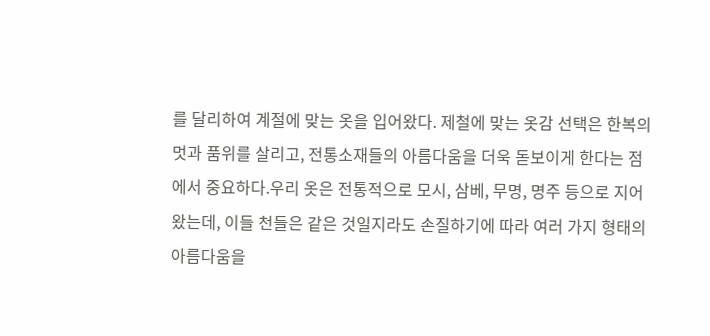를 달리하여 계절에 맞는 옷을 입어왔다. 제철에 맞는 옷감 선택은 한복의 멋과 품위를 살리고, 전통소재들의 아름다움을 더욱 돋보이게 한다는 점에서 중요하다.우리 옷은 전통적으로 모시, 삼베, 무명, 명주 등으로 지어왔는데, 이들 천들은 같은 것일지라도 손질하기에 따라 여러 가지 형태의 아름다움을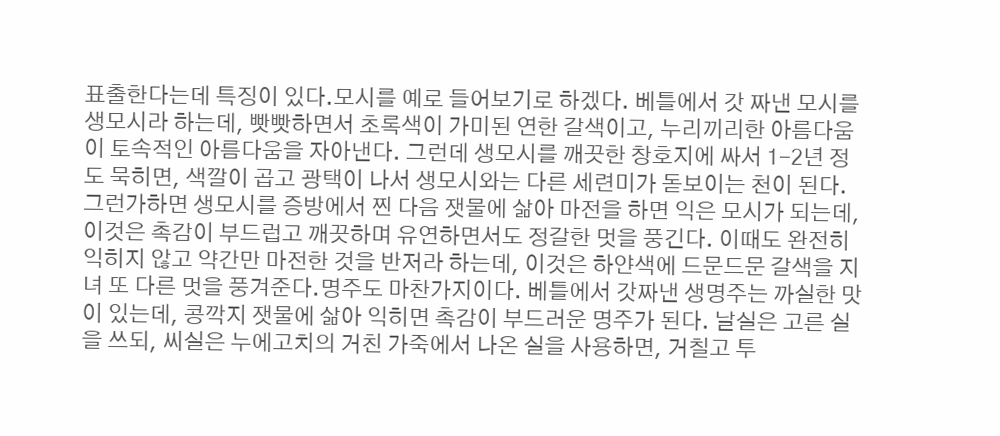표출한다는데 특징이 있다.모시를 예로 들어보기로 하겠다. 베틀에서 갓 짜낸 모시를 생모시라 하는데, 빳빳하면서 초록색이 가미된 연한 갈색이고, 누리끼리한 아름다움이 토속적인 아름다움을 자아낸다. 그런데 생모시를 깨끗한 창호지에 싸서 1-2년 정도 묵히면, 색깔이 곱고 광택이 나서 생모시와는 다른 세련미가 돋보이는 천이 된다. 그런가하면 생모시를 증방에서 찐 다음 잿물에 삶아 마전을 하면 익은 모시가 되는데, 이것은 촉감이 부드럽고 깨끗하며 유연하면서도 정갈한 멋을 풍긴다. 이때도 완전히 익히지 않고 약간만 마전한 것을 반저라 하는데, 이것은 하얀색에 드문드문 갈색을 지녀 또 다른 멋을 풍겨준다.명주도 마찬가지이다. 베틀에서 갓짜낸 생명주는 까실한 맛이 있는데, 콩깍지 잿물에 삶아 익히면 촉감이 부드러운 명주가 된다. 날실은 고른 실을 쓰되, 씨실은 누에고치의 거친 가죽에서 나온 실을 사용하면, 거칠고 투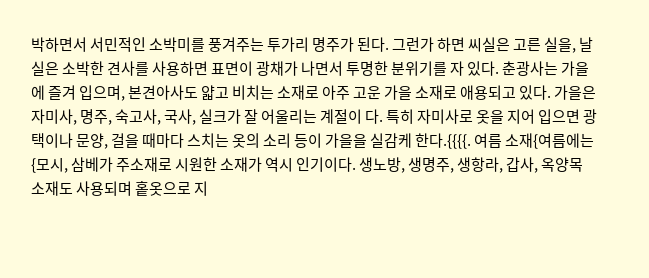박하면서 서민적인 소박미를 풍겨주는 투가리 명주가 된다. 그런가 하면 씨실은 고른 실을, 날실은 소박한 견사를 사용하면 표면이 광채가 나면서 투명한 분위기를 자 있다. 춘광사는 가을에 즐겨 입으며, 본견아사도 얇고 비치는 소재로 아주 고운 가을 소재로 애용되고 있다. 가을은 자미사, 명주, 숙고사, 국사, 실크가 잘 어울리는 계절이 다. 특히 자미사로 옷을 지어 입으면 광택이나 문양, 걸을 때마다 스치는 옷의 소리 등이 가을을 실감케 한다.{{{{. 여름 소재{여름에는{모시, 삼베가 주소재로 시원한 소재가 역시 인기이다. 생노방, 생명주, 생항라, 갑사, 옥양목 소재도 사용되며 홑옷으로 지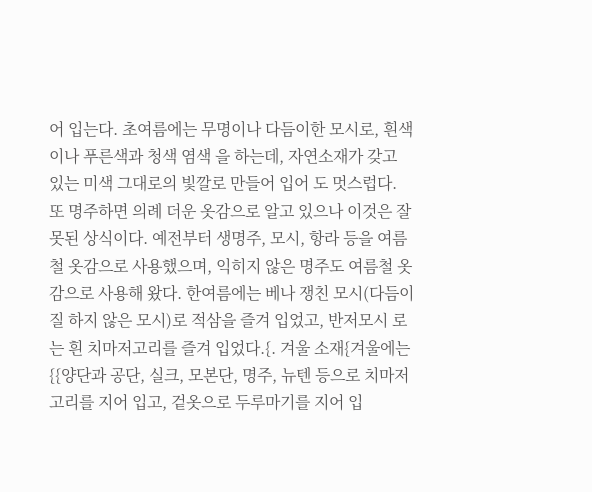어 입는다. 초여름에는 무명이나 다듬이한 모시로, 흰색이나 푸른색과 청색 염색 을 하는데, 자연소재가 갖고 있는 미색 그대로의 빛깔로 만들어 입어 도 멋스럽다. 또 명주하면 의례 더운 옷감으로 알고 있으나 이것은 잘못된 상식이다. 예전부터 생명주, 모시, 항라 등을 여름철 옷감으로 사용했으며, 익히지 않은 명주도 여름철 옷감으로 사용해 왔다. 한여름에는 베나 쟁친 모시(다듬이질 하지 않은 모시)로 적삼을 즐겨 입었고, 반저모시 로는 흰 치마저고리를 즐겨 입었다.{. 겨울 소재{겨울에는{{양단과 공단, 실크, 모본단, 명주, 뉴텐 등으로 치마저고리를 지어 입고, 겉옷으로 두루마기를 지어 입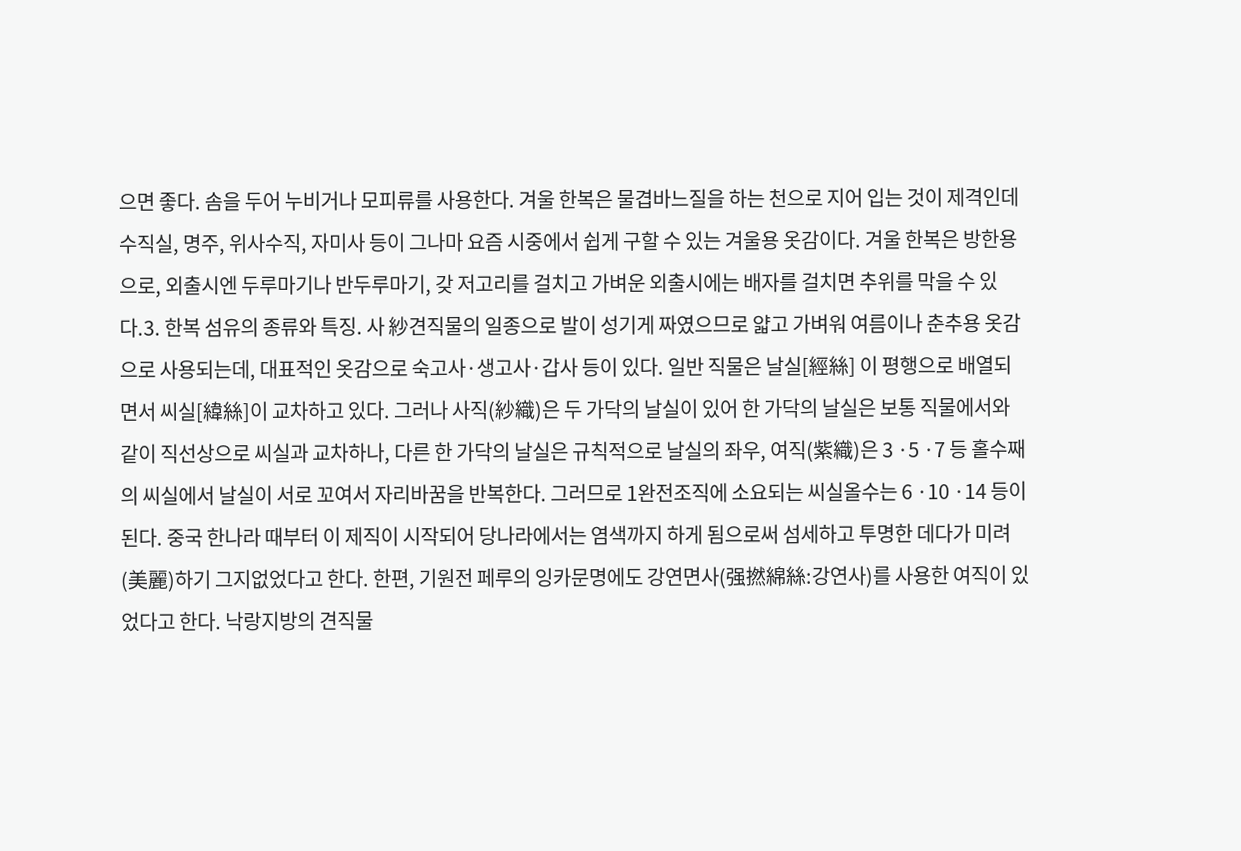으면 좋다. 솜을 두어 누비거나 모피류를 사용한다. 겨울 한복은 물겹바느질을 하는 천으로 지어 입는 것이 제격인데 수직실, 명주, 위사수직, 자미사 등이 그나마 요즘 시중에서 쉽게 구할 수 있는 겨울용 옷감이다. 겨울 한복은 방한용으로, 외출시엔 두루마기나 반두루마기, 갖 저고리를 걸치고 가벼운 외출시에는 배자를 걸치면 추위를 막을 수 있다.3. 한복 섬유의 종류와 특징. 사 紗견직물의 일종으로 발이 성기게 짜였으므로 얇고 가벼워 여름이나 춘추용 옷감으로 사용되는데, 대표적인 옷감으로 숙고사·생고사·갑사 등이 있다. 일반 직물은 날실[經絲] 이 평행으로 배열되면서 씨실[緯絲]이 교차하고 있다. 그러나 사직(紗織)은 두 가닥의 날실이 있어 한 가닥의 날실은 보통 직물에서와 같이 직선상으로 씨실과 교차하나, 다른 한 가닥의 날실은 규칙적으로 날실의 좌우, 여직(紫織)은 3 ·5 ·7 등 홀수째의 씨실에서 날실이 서로 꼬여서 자리바꿈을 반복한다. 그러므로 1완전조직에 소요되는 씨실올수는 6 ·10 ·14 등이 된다. 중국 한나라 때부터 이 제직이 시작되어 당나라에서는 염색까지 하게 됨으로써 섬세하고 투명한 데다가 미려(美麗)하기 그지없었다고 한다. 한편, 기원전 페루의 잉카문명에도 강연면사(强撚綿絲:강연사)를 사용한 여직이 있었다고 한다. 낙랑지방의 견직물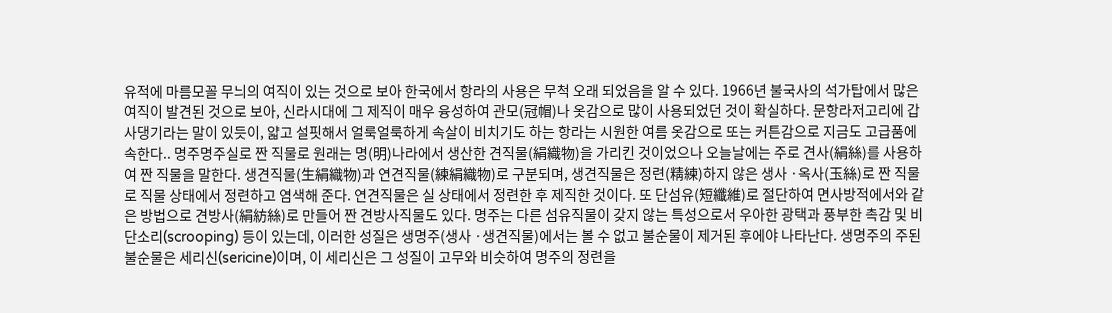유적에 마름모꼴 무늬의 여직이 있는 것으로 보아 한국에서 항라의 사용은 무척 오래 되었음을 알 수 있다. 1966년 불국사의 석가탑에서 많은 여직이 발견된 것으로 보아, 신라시대에 그 제직이 매우 융성하여 관모(冠帽)나 옷감으로 많이 사용되었던 것이 확실하다. 문항라저고리에 갑사댕기라는 말이 있듯이, 얇고 설핏해서 얼룩얼룩하게 속살이 비치기도 하는 항라는 시원한 여름 옷감으로 또는 커튼감으로 지금도 고급품에 속한다.. 명주명주실로 짠 직물로 원래는 명(明)나라에서 생산한 견직물(絹織物)을 가리킨 것이었으나 오늘날에는 주로 견사(絹絲)를 사용하여 짠 직물을 말한다. 생견직물(生絹織物)과 연견직물(練絹織物)로 구분되며, 생견직물은 정련(精練)하지 않은 생사 ·옥사(玉絲)로 짠 직물로 직물 상태에서 정련하고 염색해 준다. 연견직물은 실 상태에서 정련한 후 제직한 것이다. 또 단섬유(短纖維)로 절단하여 면사방적에서와 같은 방법으로 견방사(絹紡絲)로 만들어 짠 견방사직물도 있다. 명주는 다른 섬유직물이 갖지 않는 특성으로서 우아한 광택과 풍부한 촉감 및 비단소리(scrooping) 등이 있는데, 이러한 성질은 생명주(생사 ·생견직물)에서는 볼 수 없고 불순물이 제거된 후에야 나타난다. 생명주의 주된 불순물은 세리신(sericine)이며, 이 세리신은 그 성질이 고무와 비슷하여 명주의 정련을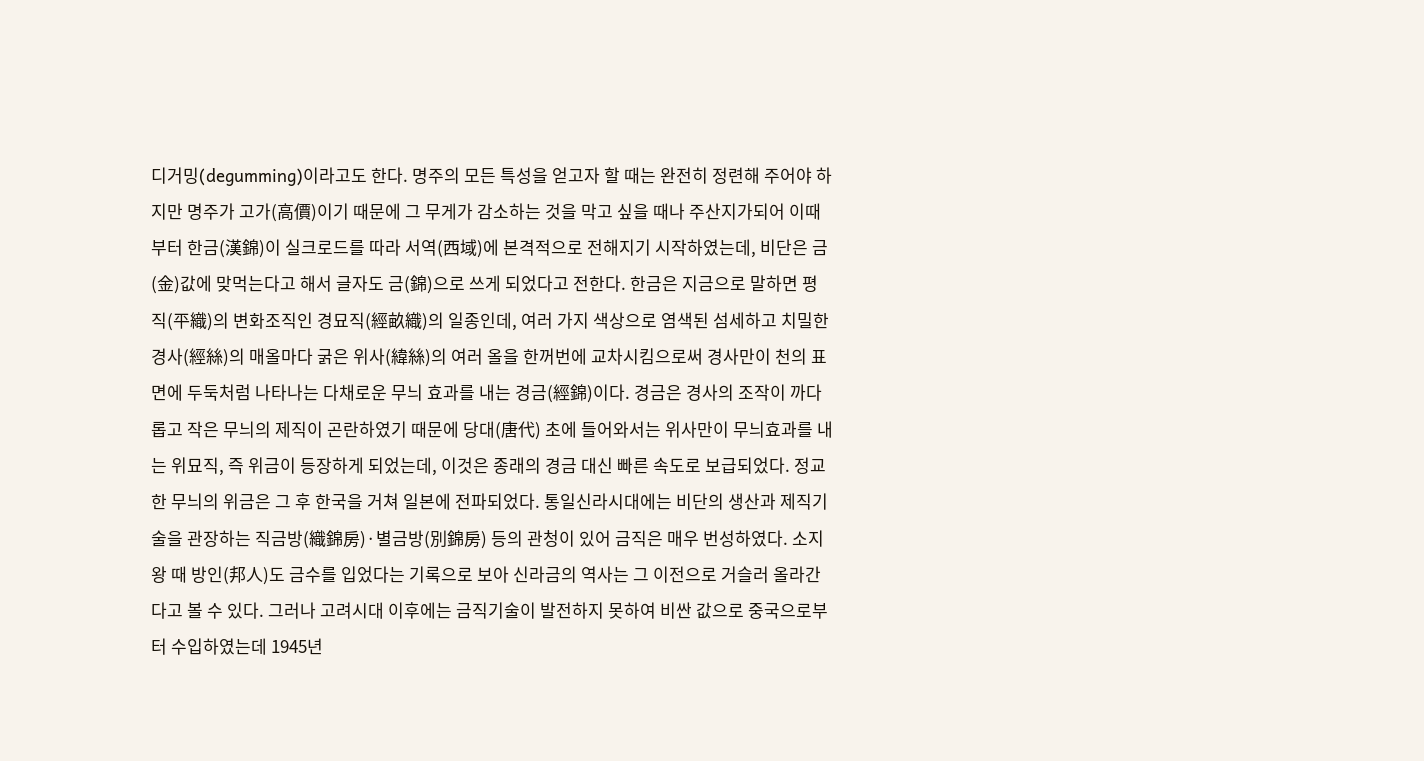디거밍(degumming)이라고도 한다. 명주의 모든 특성을 얻고자 할 때는 완전히 정련해 주어야 하지만 명주가 고가(高價)이기 때문에 그 무게가 감소하는 것을 막고 싶을 때나 주산지가되어 이때부터 한금(漢錦)이 실크로드를 따라 서역(西域)에 본격적으로 전해지기 시작하였는데, 비단은 금(金)값에 맞먹는다고 해서 글자도 금(錦)으로 쓰게 되었다고 전한다. 한금은 지금으로 말하면 평직(平織)의 변화조직인 경묘직(經畝織)의 일종인데, 여러 가지 색상으로 염색된 섬세하고 치밀한 경사(經絲)의 매올마다 굵은 위사(緯絲)의 여러 올을 한꺼번에 교차시킴으로써 경사만이 천의 표면에 두둑처럼 나타나는 다채로운 무늬 효과를 내는 경금(經錦)이다. 경금은 경사의 조작이 까다롭고 작은 무늬의 제직이 곤란하였기 때문에 당대(唐代) 초에 들어와서는 위사만이 무늬효과를 내는 위묘직, 즉 위금이 등장하게 되었는데, 이것은 종래의 경금 대신 빠른 속도로 보급되었다. 정교한 무늬의 위금은 그 후 한국을 거쳐 일본에 전파되었다. 통일신라시대에는 비단의 생산과 제직기술을 관장하는 직금방(織錦房)·별금방(別錦房) 등의 관청이 있어 금직은 매우 번성하였다. 소지왕 때 방인(邦人)도 금수를 입었다는 기록으로 보아 신라금의 역사는 그 이전으로 거슬러 올라간다고 볼 수 있다. 그러나 고려시대 이후에는 금직기술이 발전하지 못하여 비싼 값으로 중국으로부터 수입하였는데 1945년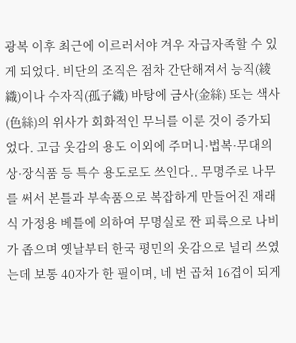광복 이후 최근에 이르러서야 겨우 자급자족할 수 있게 되었다. 비단의 조직은 점차 간단해져서 능직(綾織)이나 수자직(孤子織) 바탕에 금사(金絲) 또는 색사(色絲)의 위사가 회화적인 무늬를 이룬 것이 증가되었다. 고급 옷감의 용도 이외에 주머니·법복·무대의상·장식품 등 특수 용도로도 쓰인다.. 무명주로 나무를 써서 본틀과 부속품으로 복잡하게 만들어진 재래식 가정용 베틀에 의하여 무명실로 짠 피륙으로 나비가 좁으며 옛날부터 한국 평민의 옷감으로 널리 쓰였는데 보통 40자가 한 필이며, 네 번 곱쳐 16겹이 되게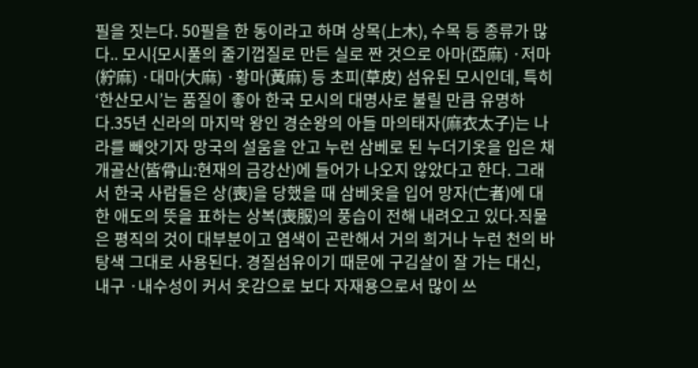필을 짓는다. 50필을 한 동이라고 하며 상목(上木), 수목 등 종류가 많다.. 모시{모시풀의 줄기껍질로 만든 실로 짠 것으로 아마(亞麻) ·저마(紵麻) ·대마(大麻) ·황마(黃麻) 등 초피(草皮) 섬유된 모시인데, 특히 ‘한산모시’는 품질이 좋아 한국 모시의 대명사로 불릴 만큼 유명하다.35년 신라의 마지막 왕인 경순왕의 아들 마의태자(麻衣太子)는 나라를 빼앗기자 망국의 설움을 안고 누런 삼베로 된 누더기옷을 입은 채 개골산(皆骨山:현재의 금강산)에 들어가 나오지 않았다고 한다. 그래서 한국 사람들은 상(喪)을 당했을 때 삼베옷을 입어 망자(亡者)에 대한 애도의 뜻을 표하는 상복(喪服)의 풍습이 전해 내려오고 있다.직물은 평직의 것이 대부분이고 염색이 곤란해서 거의 희거나 누런 천의 바탕색 그대로 사용된다. 경질섬유이기 때문에 구김살이 잘 가는 대신, 내구 ·내수성이 커서 옷감으로 보다 자재용으로서 많이 쓰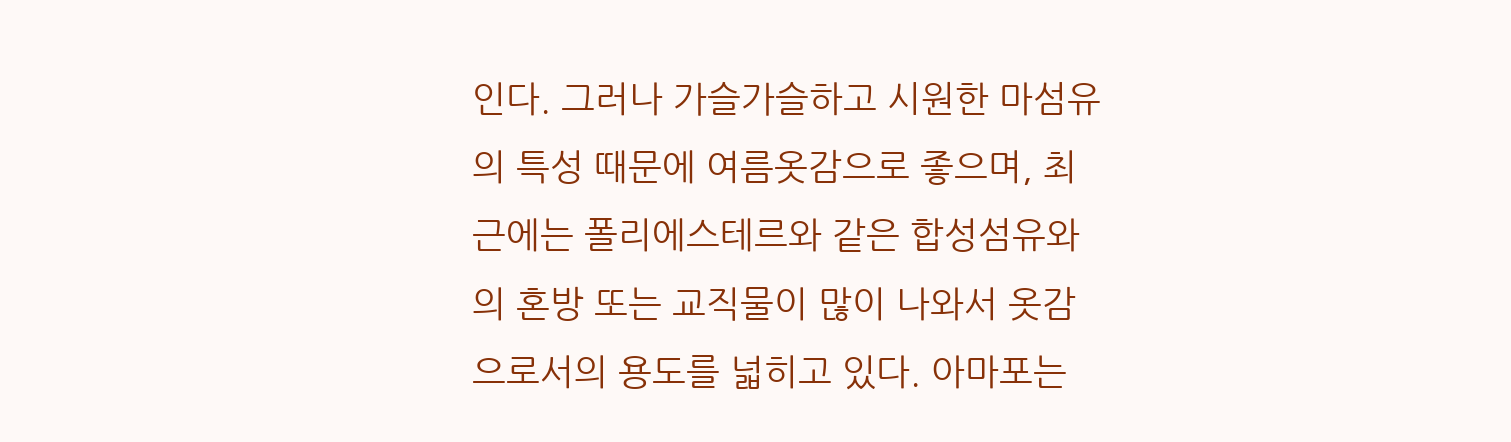인다. 그러나 가슬가슬하고 시원한 마섬유의 특성 때문에 여름옷감으로 좋으며, 최근에는 폴리에스테르와 같은 합성섬유와의 혼방 또는 교직물이 많이 나와서 옷감으로서의 용도를 넓히고 있다. 아마포는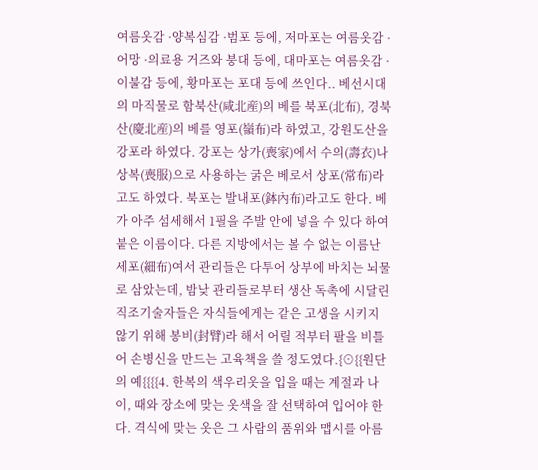여름옷감 ·양복심감 ·범포 등에, 저마포는 여름옷감 ·어망 ·의료용 거즈와 붕대 등에, 대마포는 여름옷감 ·이불감 등에, 황마포는 포대 등에 쓰인다.. 베선시대의 마직물로 함북산(咸北産)의 베를 북포(北布), 경북산(慶北産)의 베를 영포(嶺布)라 하였고, 강원도산을 강포라 하였다. 강포는 상가(喪家)에서 수의(壽衣)나 상복(喪服)으로 사용하는 굵은 베로서 상포(常布)라고도 하였다. 북포는 발내포(鉢內布)라고도 한다. 베가 아주 섬세해서 1필을 주발 안에 넣을 수 있다 하여 붙은 이름이다. 다른 지방에서는 볼 수 없는 이름난 세포(細布)여서 관리들은 다투어 상부에 바치는 뇌물로 삼았는데, 밤낮 관리들로부터 생산 독촉에 시달린 직조기술자들은 자식들에게는 같은 고생을 시키지 않기 위해 봉비(封臂)라 해서 어릴 적부터 팔을 비틀어 손병신을 만드는 고육책을 쓸 정도였다.{⊙{{원단의 예{{{{4. 한복의 색우리옷을 입을 때는 계절과 나이, 때와 장소에 맞는 옷색을 잘 선택하여 입어야 한다. 격식에 맞는 옷은 그 사람의 품위와 맵시를 아름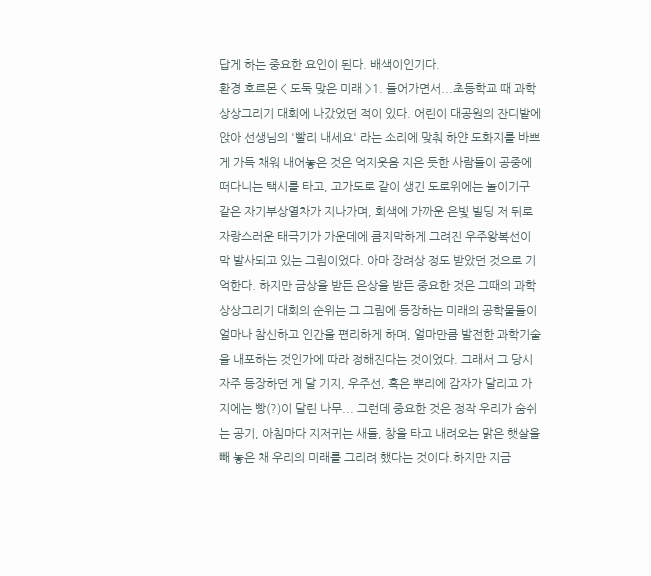답게 하는 중요한 요인이 된다. 배색이인기다.
환경 호르몬 < 도둑 맞은 미래 >1. 들어가면서...초등학교 때 과학상상그리기 대회에 나갔었던 적이 있다. 어린이 대공원의 잔디밭에 앉아 선생님의 '빨리 내세요' 라는 소리에 맞춰 하얀 도화지를 바쁘게 가득 채워 내어놓은 것은 억지웃음 지은 듯한 사람들이 공중에 떠다니는 택시를 타고, 고가도로 같이 생긴 도로위에는 놀이기구 같은 자기부상열차가 지나가며, 회색에 가까운 은빛 빌딩 저 뒤로 자랑스러운 태극기가 가운데에 큼지막하게 그려진 우주왕복선이 막 발사되고 있는 그림이었다. 아마 장려상 정도 받았던 것으로 기억한다. 하지만 금상을 받든 은상을 받든 중요한 것은 그때의 과학상상그리기 대회의 순위는 그 그림에 등장하는 미래의 공학물들이 얼마나 참신하고 인간을 편리하게 하며, 얼마만큼 발전한 과학기술을 내포하는 것인가에 따라 정해진다는 것이었다. 그래서 그 당시 자주 등장하던 게 달 기지, 우주선, 혹은 뿌리에 감자가 달리고 가지에는 빵(?)이 달린 나무... 그런데 중요한 것은 정작 우리가 숨쉬는 공기, 아침마다 지저귀는 새들, 창을 타고 내려오는 맑은 햇살을 빼 놓은 채 우리의 미래를 그리려 했다는 것이다.하지만 지금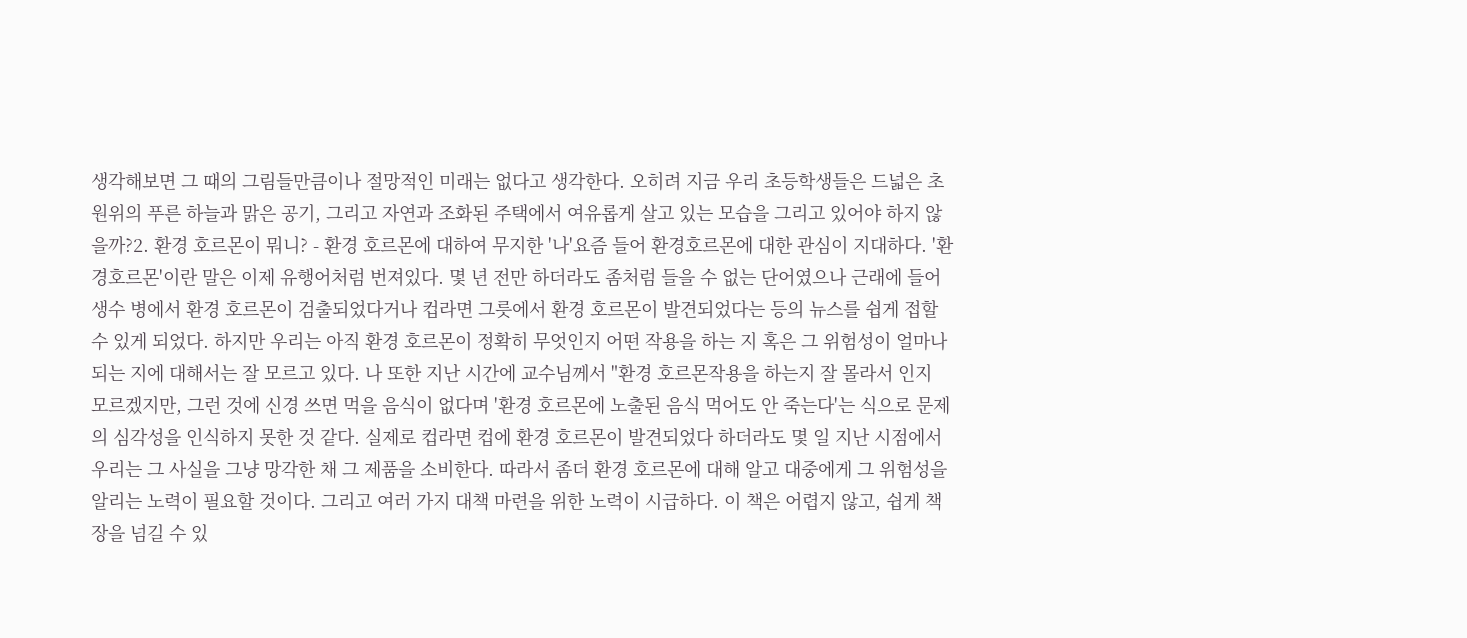생각해보면 그 때의 그림들만큼이나 절망적인 미래는 없다고 생각한다. 오히려 지금 우리 초등학생들은 드넓은 초원위의 푸른 하늘과 맑은 공기, 그리고 자연과 조화된 주택에서 여유롭게 살고 있는 모습을 그리고 있어야 하지 않을까?2. 환경 호르몬이 뭐니? - 환경 호르몬에 대하여 무지한 '나'요즘 들어 환경호르몬에 대한 관심이 지대하다. '환경호르몬'이란 말은 이제 유행어처럼 번져있다. 몇 년 전만 하더라도 좀처럼 들을 수 없는 단어였으나 근래에 들어 생수 병에서 환경 호르몬이 검출되었다거나 컵라면 그릇에서 환경 호르몬이 발견되었다는 등의 뉴스를 쉽게 접할 수 있게 되었다. 하지만 우리는 아직 환경 호르몬이 정확히 무엇인지 어떤 작용을 하는 지 혹은 그 위험성이 얼마나 되는 지에 대해서는 잘 모르고 있다. 나 또한 지난 시간에 교수님께서 "환경 호르몬작용을 하는지 잘 몰라서 인지 모르겠지만, 그런 것에 신경 쓰면 먹을 음식이 없다며 '환경 호르몬에 노출된 음식 먹어도 안 죽는다'는 식으로 문제의 심각성을 인식하지 못한 것 같다. 실제로 컵라면 컵에 환경 호르몬이 발견되었다 하더라도 몇 일 지난 시점에서 우리는 그 사실을 그냥 망각한 채 그 제품을 소비한다. 따라서 좀더 환경 호르몬에 대해 알고 대중에게 그 위험성을 알리는 노력이 필요할 것이다. 그리고 여러 가지 대책 마련을 위한 노력이 시급하다. 이 책은 어렵지 않고, 쉽게 책장을 넘길 수 있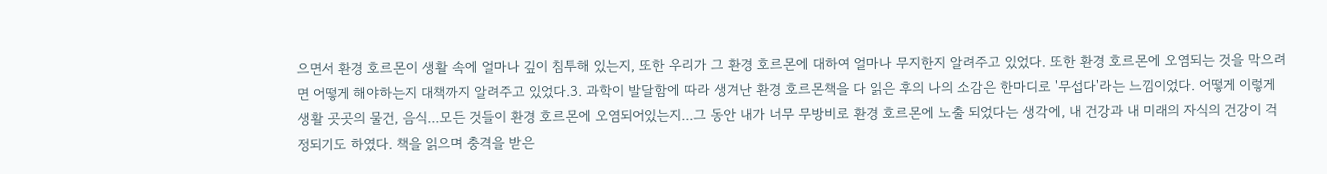으면서 환경 호르몬이 생활 속에 얼마나 깊이 침투해 있는지, 또한 우리가 그 환경 호르몬에 대하여 얼마나 무지한지 알려주고 있었다. 또한 환경 호르몬에 오염되는 것을 막으려면 어떻게 해야하는지 대책까지 알려주고 있었다.3. 과학이 발달함에 따라 생겨난 환경 호르몬책을 다 읽은 후의 나의 소감은 한마디로 '무섭다'라는 느낌이었다. 어떻게 이렇게 생활 곳곳의 물건, 음식...모든 것들이 환경 호르몬에 오염되어있는지...그 동안 내가 너무 무방비로 환경 호르몬에 노출 되었다는 생각에, 내 건강과 내 미래의 자식의 건강이 걱정되기도 하였다. 책을 읽으며 충격을 받은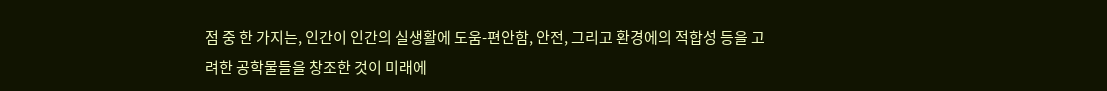점 중 한 가지는, 인간이 인간의 실생활에 도움-편안함, 안전, 그리고 환경에의 적합성 등을 고려한 공학물들을 창조한 것이 미래에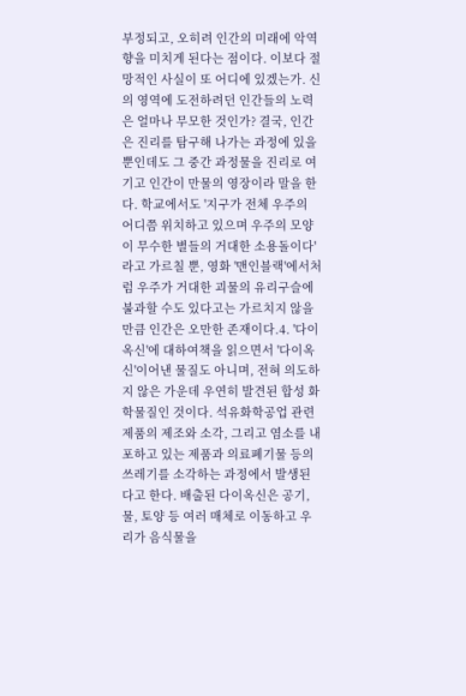부정되고, 오히려 인간의 미래에 악역향을 미치게 된다는 점이다. 이보다 절망적인 사실이 또 어디에 있겠는가. 신의 영역에 도전하려던 인간들의 노력은 얼마나 무모한 것인가? 결국, 인간은 진리를 탐구해 나가는 과정에 있을 뿐인데도 그 중간 과정물을 진리로 여기고 인간이 만물의 영장이라 말을 한다. 학교에서도 '지구가 전체 우주의 어디쯤 위치하고 있으며 우주의 모양이 무수한 별들의 거대한 소용돌이다'라고 가르칠 뿐, 영화 '맨인블랙'에서처럼 우주가 거대한 괴물의 유리구슬에 불과할 수도 있다고는 가르치지 않을 만큼 인간은 오만한 존재이다.4. '다이옥신'에 대하여책을 읽으면서 '다이옥신'이어낸 물질도 아니며, 전혀 의도하지 않은 가운데 우연히 발견된 합성 화학물질인 것이다. 석유화학공업 관련제품의 제조와 소각, 그리고 염소를 내포하고 있는 제품과 의료폐기물 등의 쓰레기를 소각하는 과정에서 발생된다고 한다. 배출된 다이옥신은 공기, 물, 토양 등 여러 매체로 이동하고 우리가 음식물을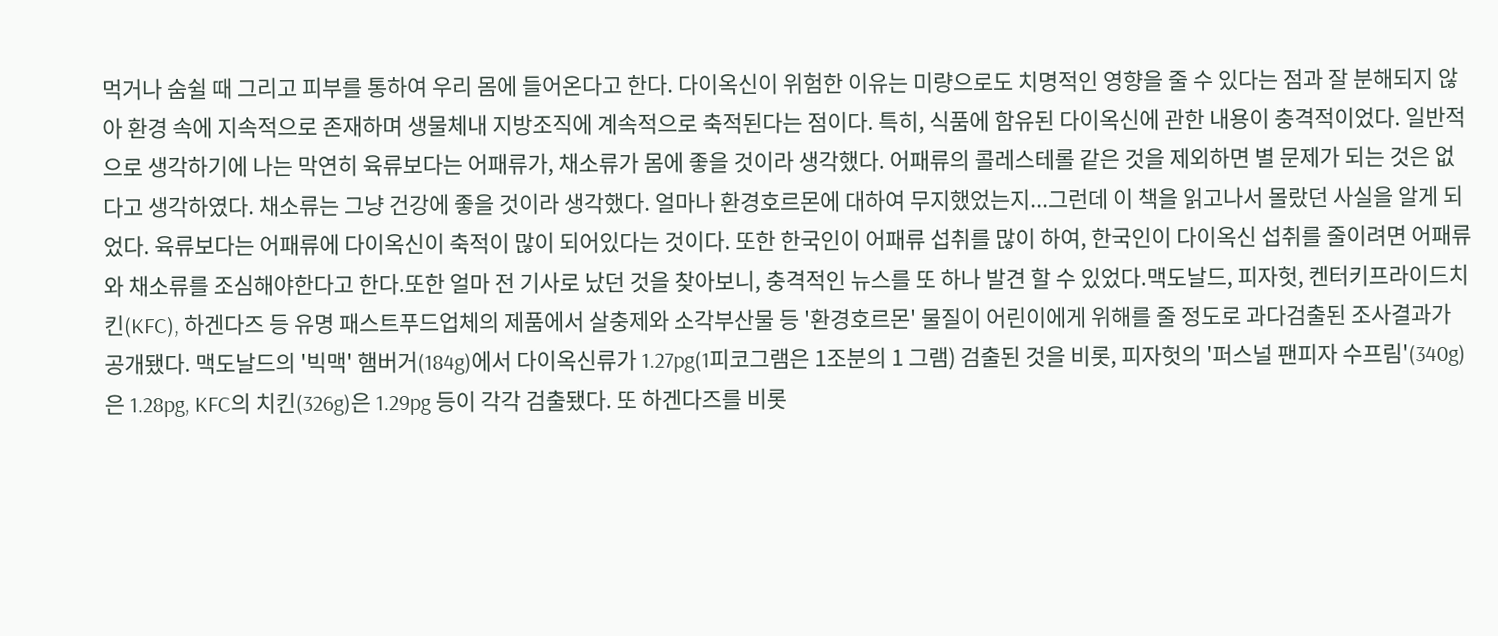먹거나 숨쉴 때 그리고 피부를 통하여 우리 몸에 들어온다고 한다. 다이옥신이 위험한 이유는 미량으로도 치명적인 영향을 줄 수 있다는 점과 잘 분해되지 않아 환경 속에 지속적으로 존재하며 생물체내 지방조직에 계속적으로 축적된다는 점이다. 특히, 식품에 함유된 다이옥신에 관한 내용이 충격적이었다. 일반적으로 생각하기에 나는 막연히 육류보다는 어패류가, 채소류가 몸에 좋을 것이라 생각했다. 어패류의 콜레스테롤 같은 것을 제외하면 별 문제가 되는 것은 없다고 생각하였다. 채소류는 그냥 건강에 좋을 것이라 생각했다. 얼마나 환경호르몬에 대하여 무지했었는지...그런데 이 책을 읽고나서 몰랐던 사실을 알게 되었다. 육류보다는 어패류에 다이옥신이 축적이 많이 되어있다는 것이다. 또한 한국인이 어패류 섭취를 많이 하여, 한국인이 다이옥신 섭취를 줄이려면 어패류와 채소류를 조심해야한다고 한다.또한 얼마 전 기사로 났던 것을 찾아보니, 충격적인 뉴스를 또 하나 발견 할 수 있었다.맥도날드, 피자헛, 켄터키프라이드치킨(KFC), 하겐다즈 등 유명 패스트푸드업체의 제품에서 살충제와 소각부산물 등 '환경호르몬' 물질이 어린이에게 위해를 줄 정도로 과다검출된 조사결과가 공개됐다. 맥도날드의 '빅맥' 햄버거(184g)에서 다이옥신류가 1.27pg(1피코그램은 1조분의 1 그램) 검출된 것을 비롯, 피자헛의 '퍼스널 팬피자 수프림'(340g)은 1.28pg, KFC의 치킨(326g)은 1.29pg 등이 각각 검출됐다. 또 하겐다즈를 비롯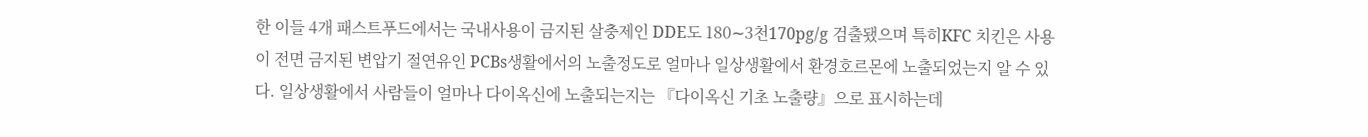한 이들 4개 패스트푸드에서는 국내사용이 금지된 살충제인 DDE도 180∼3천170pg/g 검출됐으며 특히KFC 치킨은 사용이 전면 금지된 변압기 절연유인 PCBs생활에서의 노출정도로 얼마나 일상생활에서 환경호르몬에 노출되었는지 알 수 있다. 일상생활에서 사람들이 얼마나 다이옥신에 노출되는지는 『다이옥신 기초 노출량』으로 표시하는데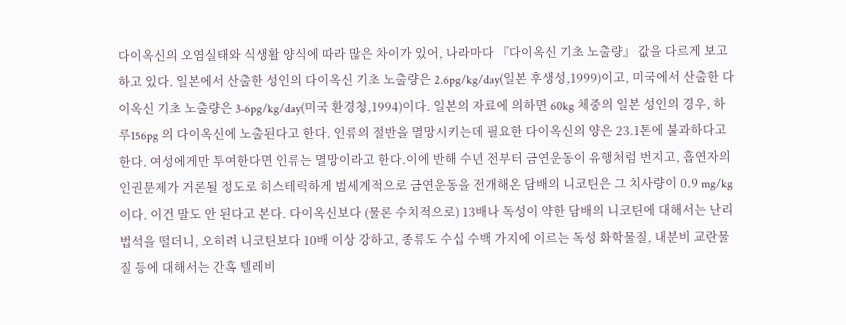다이옥신의 오염실태와 식생활 양식에 따라 많은 차이가 있어, 나라마다 『다이옥신 기초 노출량』 값을 다르게 보고하고 있다. 일본에서 산출한 성인의 다이옥신 기초 노출량은 2.6pg/kg/day(일본 후생성,1999)이고, 미국에서 산출한 다이옥신 기초 노출량은 3-6pg/kg/day(미국 환경청,1994)이다. 일본의 자료에 의하면 60kg 체중의 일본 성인의 경우, 하루156pg 의 다이옥신에 노출된다고 한다. 인류의 절반을 멸망시키는데 필요한 다이옥신의 양은 23.1톤에 불과하다고 한다. 여성에게만 투여한다면 인류는 멸망이라고 한다.이에 반해 수년 전부터 금연운동이 유행처럼 번지고, 흡연자의 인권문제가 거론될 정도로 히스테릭하게 범세계적으로 금연운동을 전개해온 담배의 니코틴은 그 치사량이 0.9 mg/kg 이다. 이건 말도 안 된다고 본다. 다이옥신보다 (물론 수치적으로) 13배나 독성이 약한 담배의 니코틴에 대해서는 난리법석을 떨더니, 오히려 니코틴보다 10배 이상 강하고, 종류도 수십 수백 가지에 이르는 독성 화학물질, 내분비 교란물질 등에 대해서는 간혹 텔레비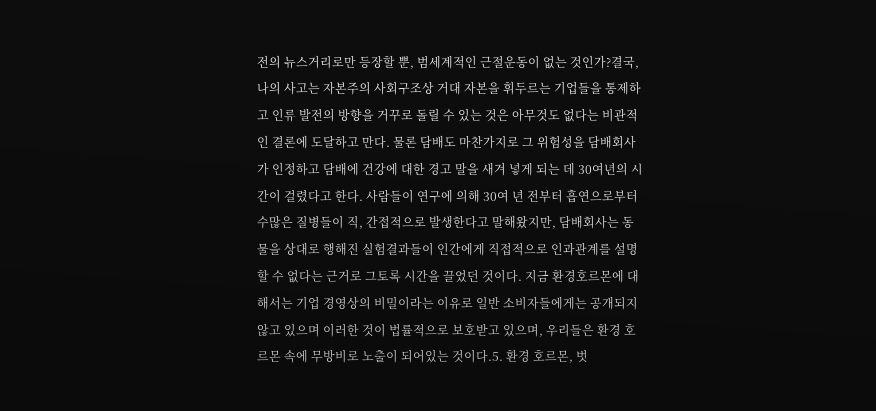전의 뉴스거리로만 등장할 뿐, 범세계적인 근절운동이 없는 것인가?결국, 나의 사고는 자본주의 사회구조상 거대 자본을 휘두르는 기업들을 통제하고 인류 발전의 방향을 거꾸로 돌릴 수 있는 것은 아무것도 없다는 비관적인 결론에 도달하고 만다. 물론 담배도 마찬가지로 그 위험성을 담배회사가 인정하고 담배에 건강에 대한 경고 말을 새겨 넣게 되는 데 30여년의 시간이 걸렸다고 한다. 사람들이 연구에 의해 30여 년 전부터 흡연으로부터 수많은 질병들이 직, 간접적으로 발생한다고 말해왔지만, 담배회사는 동물을 상대로 행해진 실험결과들이 인간에게 직접적으로 인과관계를 설명 할 수 없다는 근거로 그토록 시간을 끌었던 것이다. 지금 환경호르몬에 대해서는 기업 경영상의 비밀이라는 이유로 일반 소비자들에게는 공개되지 않고 있으며 이러한 것이 법률적으로 보호받고 있으며, 우리들은 환경 호르몬 속에 무방비로 노출이 되어있는 것이다.5. 환경 호르몬, 벗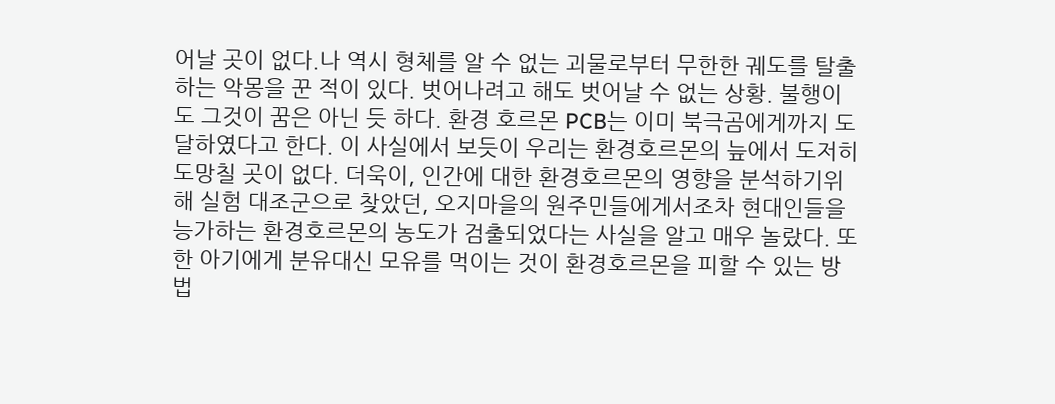어날 곳이 없다.나 역시 형체를 알 수 없는 괴물로부터 무한한 궤도를 탈출하는 악몽을 꾼 적이 있다. 벗어나려고 해도 벗어날 수 없는 상황. 불행이도 그것이 꿈은 아닌 듯 하다. 환경 호르몬 PCB는 이미 북극곰에게까지 도달하였다고 한다. 이 사실에서 보듯이 우리는 환경호르몬의 늪에서 도저히 도망칠 곳이 없다. 더욱이, 인간에 대한 환경호르몬의 영향을 분석하기위해 실험 대조군으로 찾았던, 오지마을의 원주민들에게서조차 현대인들을 능가하는 환경호르몬의 농도가 검출되었다는 사실을 알고 매우 놀랐다. 또한 아기에게 분유대신 모유를 먹이는 것이 환경호르몬을 피할 수 있는 방법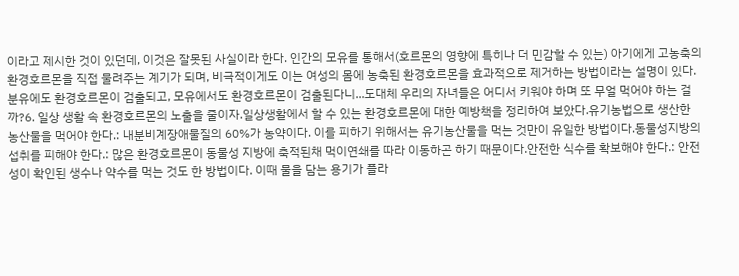이라고 제시한 것이 있던데, 이것은 잘못된 사실이라 한다. 인간의 모유를 통해서(호르몬의 영향에 특히나 더 민감할 수 있는) 아기에게 고농축의 환경호르몬을 직접 물려주는 계기가 되며, 비극적이게도 이는 여성의 몸에 농축된 환경호르몬을 효과적으로 제거하는 방법이라는 설명이 있다. 분유에도 환경호르몬이 검출되고, 모유에서도 환경호르몬이 검출된다니...도대체 우리의 자녀들은 어디서 키워야 하며 또 무얼 먹어야 하는 걸까?6. 일상 생활 속 환경호르몬의 노출을 줄이자.일상생활에서 할 수 있는 환경호르몬에 대한 예방책을 정리하여 보았다.유기농법으로 생산한 농산물을 먹어야 한다.: 내분비계장애물질의 60%가 농약이다. 이를 피하기 위해서는 유기농산물을 먹는 것만이 유일한 방법이다.동물성지방의 섭취를 피해야 한다.: 많은 환경호르몬이 동물성 지방에 축적된채 먹이연쇄를 따라 이동하곤 하기 때문이다.안전한 식수를 확보해야 한다.: 안전성이 확인된 생수나 약수를 먹는 것도 한 방법이다. 이때 물을 담는 용기가 플라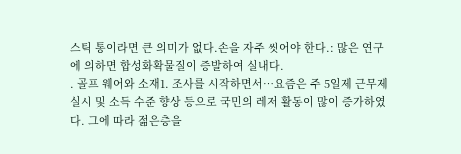스틱 통이라면 큰 의미가 없다.손을 자주 씻어야 한다.: 많은 연구에 의하면 합성화확물질이 증발하여 실내다.
. 골프 웨어와 소재1. 조사를 시작하면서…요즘은 주 5일제 근무제 실시 및 소득 수준 향상 등으로 국민의 레저 활동이 많이 증가하였다. 그에 따라 젊은층을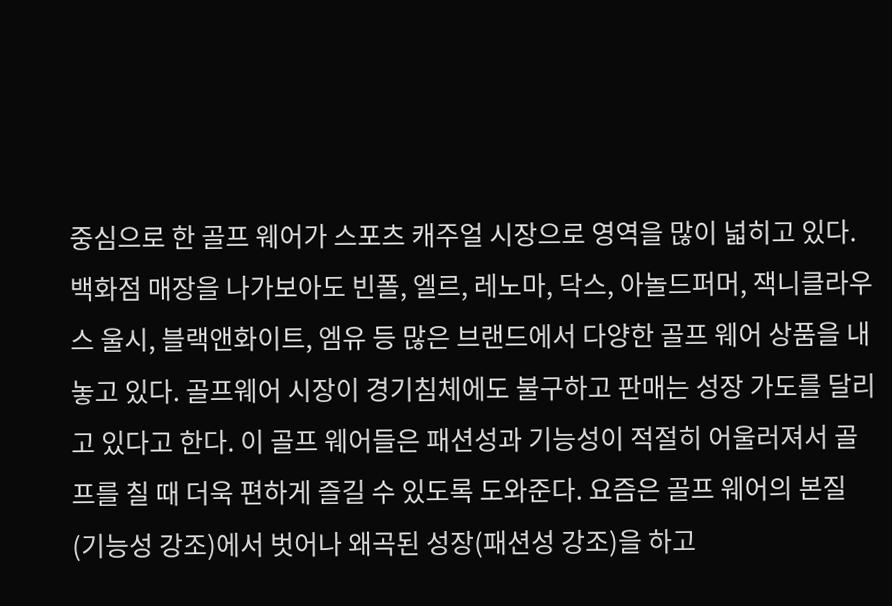중심으로 한 골프 웨어가 스포츠 캐주얼 시장으로 영역을 많이 넓히고 있다. 백화점 매장을 나가보아도 빈폴, 엘르, 레노마, 닥스, 아놀드퍼머, 잭니클라우스 울시, 블랙앤화이트, 엠유 등 많은 브랜드에서 다양한 골프 웨어 상품을 내놓고 있다. 골프웨어 시장이 경기침체에도 불구하고 판매는 성장 가도를 달리고 있다고 한다. 이 골프 웨어들은 패션성과 기능성이 적절히 어울러져서 골프를 칠 때 더욱 편하게 즐길 수 있도록 도와준다. 요즘은 골프 웨어의 본질(기능성 강조)에서 벗어나 왜곡된 성장(패션성 강조)을 하고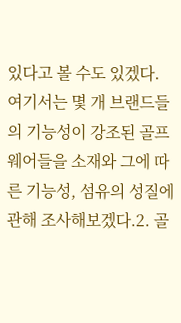있다고 볼 수도 있겠다. 여기서는 몇 개 브랜드들의 기능성이 강조된 골프 웨어들을 소재와 그에 따른 기능성, 섬유의 성질에 관해 조사해보겠다.2. 골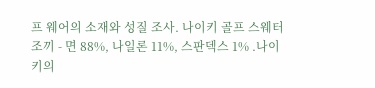프 웨어의 소재와 성질 조사. 나이키 골프 스웨터 조끼 - 면 88%, 나일론 11%, 스판덱스 1% .나이키의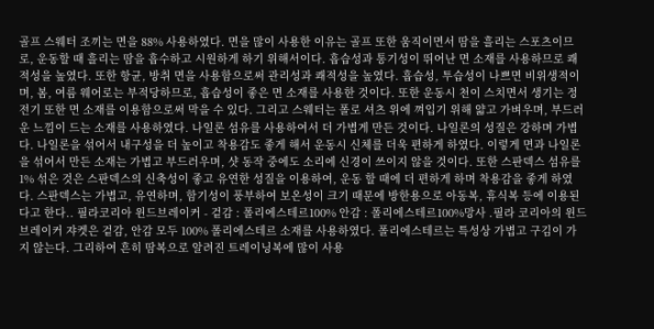골프 스웨터 조끼는 면을 88% 사용하였다. 면을 많이 사용한 이유는 골프 또한 움직이면서 땀을 흘리는 스포츠이므로, 운동할 때 흘리는 땀을 흡수하고 시원하게 하기 위해서이다. 흡습성과 통기성이 뛰어난 면 소재를 사용하므로 쾌적성을 높였다. 또한 항균, 방취 면을 사용함으로써 관리성과 쾌적성을 높였다. 흡습성, 투습성이 나쁘면 비위생적이며, 봄, 여름 웨어로는 부적당하므로, 흡습성이 좋은 면 소재를 사용한 것이다. 또한 운동시 천이 스치면서 생기는 정전기 또한 면 소재를 이용함으로써 막을 수 있다. 그리고 스웨터는 폴로 셔츠 위에 껴입기 위해 얇고 가벼우며, 부드러운 느낌이 드는 소재를 사용하였다. 나일론 섬유를 사용하여서 더 가볍게 만든 것이다. 나일론의 성질은 강하며 가볍다. 나일론을 섞어서 내구성을 더 높이고 착용감도 좋게 해서 운동시 신체를 더욱 편하게 하였다. 이렇게 면과 나일론을 섞어서 만든 소재는 가볍고 부드러우며, 샷 동작 중에도 소리에 신경이 쓰이지 않을 것이다. 또한 스판덱스 섬유를 1% 섞은 것은 스판덱스의 신축성이 좋고 유연한 성질을 이용하여, 운동 할 때에 더 편하게 하며 착용감을 좋게 하였다. 스판덱스는 가볍고, 유연하며, 함기성이 풍부하여 보온성이 크기 때문에 방한용으로 아동복, 휴식복 등에 이용된다고 한다.. 필라코리아 윈드브레이커 - 겉감 : 폴리에스테르100% 안감 : 폴리에스테르100%망사 .필라 코리아의 윈드 브레이커 쟈켓은 겉감, 안감 모두 100% 폴리에스테르 소재를 사용하였다. 폴리에스테르는 특성상 가볍고 구김이 가지 않는다. 그리하여 흔히 땀복으로 알려진 트레이닝복에 많이 사용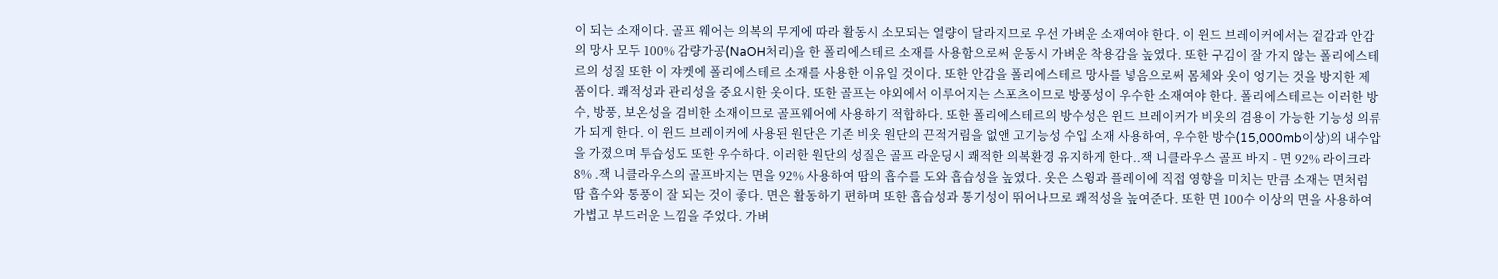이 되는 소재이다. 골프 웨어는 의복의 무게에 따라 활동시 소모되는 열량이 달라지므로 우선 가벼운 소재여야 한다. 이 윈드 브레이커에서는 겉감과 안감의 망사 모두 100% 감량가공(NaOH처리)을 한 폴리에스테르 소재를 사용함으로써 운동시 가벼운 착용감을 높였다. 또한 구김이 잘 가지 않는 폴리에스테르의 성질 또한 이 쟈켓에 폴리에스테르 소재를 사용한 이유일 것이다. 또한 안감을 폴리에스테르 망사를 넣음으로써 몸체와 옷이 엉기는 것을 방지한 제품이다. 쾌적성과 관리성을 중요시한 옷이다. 또한 골프는 야외에서 이루어지는 스포츠이므로 방풍성이 우수한 소재여야 한다. 폴리에스테르는 이러한 방수, 방풍, 보온성을 겸비한 소재이므로 골프웨어에 사용하기 적합하다. 또한 폴리에스테르의 방수성은 윈드 브레이커가 비옷의 겸용이 가능한 기능성 의류가 되게 한다. 이 윈드 브레이커에 사용된 원단은 기존 비옷 원단의 끈적거림을 없앤 고기능성 수입 소재 사용하여, 우수한 방수(15,000mb이상)의 내수압을 가졌으며 투습성도 또한 우수하다. 이러한 원단의 성질은 골프 라운딩시 쾌적한 의복환경 유지하게 한다..잭 니클라우스 골프 바지 - 면 92% 라이크라 8% .잭 니클라우스의 골프바지는 면을 92% 사용하여 땀의 흡수를 도와 흡습성을 높였다. 옷은 스윙과 플레이에 직접 영향을 미치는 만큼 소재는 면처럼 땀 흡수와 통풍이 잘 되는 것이 좋다. 면은 활동하기 편하며 또한 흡습성과 통기성이 뛰어나므로 쾌적성을 높여준다. 또한 면 100수 이상의 면을 사용하여 가볍고 부드러운 느낌을 주었다. 가벼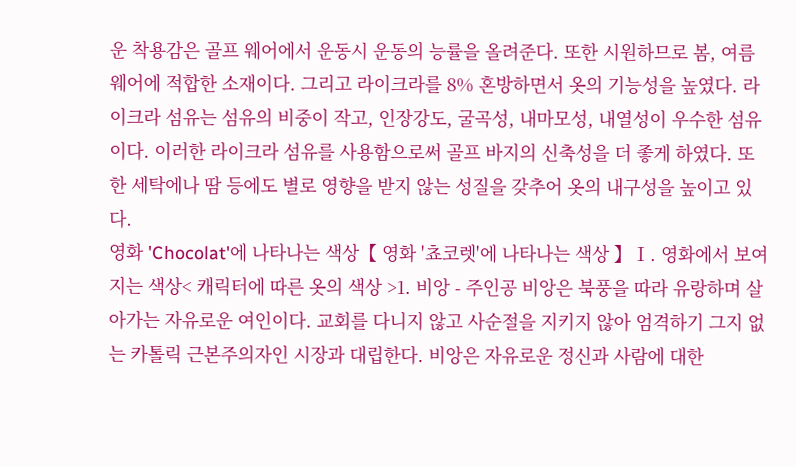운 착용감은 골프 웨어에서 운동시 운동의 능률을 올려준다. 또한 시원하므로 봄, 여름 웨어에 적합한 소재이다. 그리고 라이크라를 8% 혼방하면서 옷의 기능성을 높였다. 라이크라 섬유는 섬유의 비중이 작고, 인장강도, 굴곡성, 내마모성, 내열성이 우수한 섬유이다. 이러한 라이크라 섬유를 사용함으로써 골프 바지의 신축성을 더 좋게 하였다. 또한 세탁에나 땀 등에도 별로 영향을 받지 않는 성질을 갖추어 옷의 내구성을 높이고 있다.
영화 'Chocolat'에 나타나는 색상【 영화 '쵸코렛'에 나타나는 색상 】Ⅰ. 영화에서 보여지는 색상< 캐릭터에 따른 옷의 색상 >1. 비앙 - 주인공 비앙은 북풍을 따라 유랑하며 살아가는 자유로운 여인이다. 교회를 다니지 않고 사순절을 지키지 않아 엄격하기 그지 없는 카톨릭 근본주의자인 시장과 대립한다. 비앙은 자유로운 정신과 사람에 대한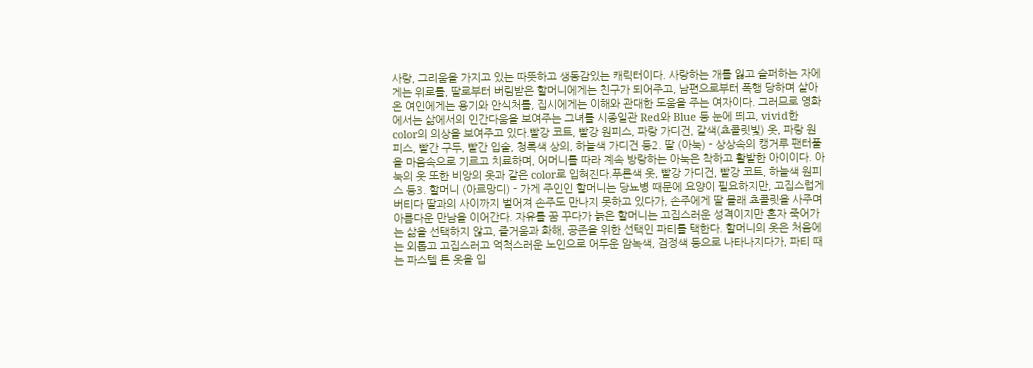사랑, 그리움을 가지고 있는 따뜻하고 생동감있는 캐릭터이다. 사랑하는 개를 잃고 슬퍼하는 자에게는 위로를, 딸로부터 버림받은 할머니에게는 친구가 되어주고, 남편으로부터 폭행 당하며 살아온 여인에게는 용기와 안식처를, 집시에게는 이해와 관대한 도움을 주는 여자이다. 그러므로 영화에서는 삶에서의 인간다움을 보여주는 그녀를 시종일관 Red와 Blue 등 눈에 띄고, vivid한 color의 의상을 보여주고 있다.빨강 코트, 빨강 원피스, 파랑 가디건, 갈색(쵸콜릿빛) 옷, 파랑 원피스, 빨간 구두, 빨간 입술, 청록색 상의, 하늘색 가디건 등2. 딸 (아눅) - 상상속의 캥거루 팬터풀을 마음속으로 기르고 치료하며, 어머니를 따라 계속 방랑하는 아눅은 착하고 활발한 아이이다. 아눅의 옷 또한 비앙의 옷과 같은 color로 입혀진다.푸른색 옷, 빨강 가디건, 빨강 코트, 하늘색 원피스 등3. 할머니 (아르망디) - 가게 주인인 할머니는 당뇨병 때문에 요양이 필요하지만, 고집스럽게 버티다 딸과의 사이까지 벌어져 손주도 만나지 못하고 있다가, 손주에게 딸 몰래 쵸콜릿을 사주며 아름다운 만남을 이어간다. 자유를 꿈 꾸다가 늙은 할머니는 고집스러운 성격이지만 혼자 죽어가는 삶을 선택하지 않고, 즐거움과 화해, 공존을 위한 선택인 파티를 택한다. 할머니의 옷은 처음에는 외롭고 고집스러고 억척스러운 노인으로 어두운 암녹색, 검정색 등으로 나타나지다가, 파티 때는 파스텔 톤 옷을 입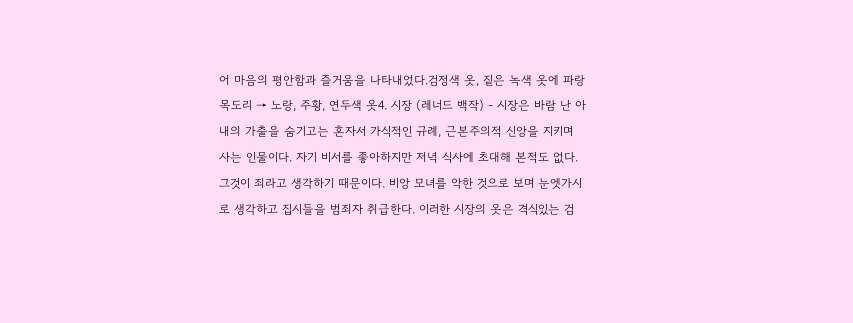어 마음의 평안함과 즐거움을 나타내었다.검정색 옷, 짙은 녹색 옷에 파랑 목도리 → 노랑, 주황, 연두색 옷4. 시장 (레너드 백작) - 시장은 바람 난 아내의 가출을 숨기고는 혼자서 가식적인 규례, 근본주의적 신앙을 지키며 사는 인물이다. 자기 비서를 좋아하지만 저녁 식사에 초대해 본적도 없다. 그것이 죄라고 생각하기 때문이다. 비앙 모녀를 악한 것으로 보며 눈엣가시로 생각하고 집시들을 범죄자 취급한다. 이러한 시장의 옷은 격식있는 검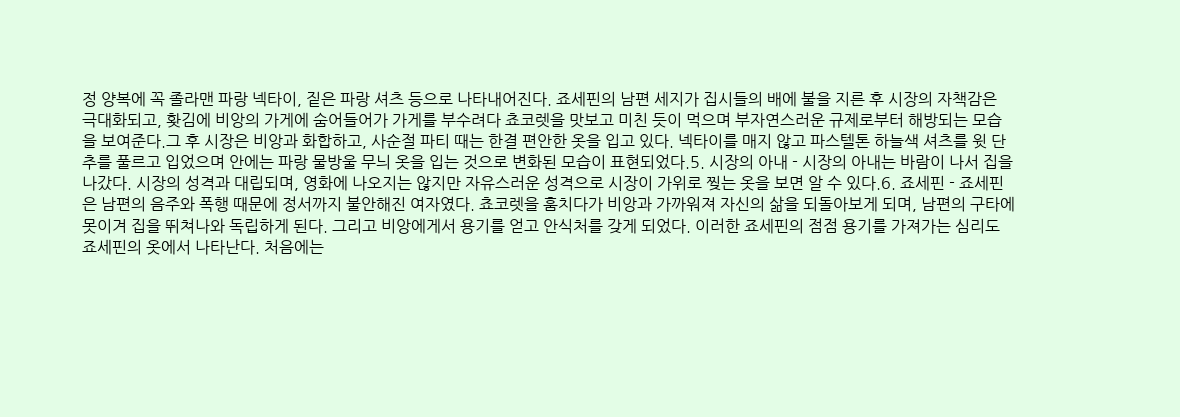정 양복에 꼭 졸라맨 파랑 넥타이, 짙은 파랑 셔츠 등으로 나타내어진다. 죠세핀의 남편 세지가 집시들의 배에 불을 지른 후 시장의 자책감은 극대화되고, 홧김에 비앙의 가게에 숨어들어가 가게를 부수려다 쵸코렛을 맛보고 미친 듯이 먹으며 부자연스러운 규제로부터 해방되는 모습을 보여준다.그 후 시장은 비앙과 화합하고, 사순절 파티 때는 한결 편안한 옷을 입고 있다. 넥타이를 매지 않고 파스텔톤 하늘색 셔츠를 윗 단추를 풀르고 입었으며 안에는 파랑 물방울 무늬 옷을 입는 것으로 변화된 모습이 표현되었다.5. 시장의 아내 - 시장의 아내는 바람이 나서 집을 나갔다. 시장의 성격과 대립되며, 영화에 나오지는 않지만 자유스러운 성격으로 시장이 가위로 찢는 옷을 보면 알 수 있다.6. 죠세핀 - 죠세핀은 남편의 음주와 폭행 때문에 정서까지 불안해진 여자였다. 쵸코렛을 훔치다가 비앙과 가까워져 자신의 삶을 되돌아보게 되며, 남편의 구타에 못이겨 집을 뛰쳐나와 독립하게 된다. 그리고 비앙에게서 용기를 얻고 안식처를 갖게 되었다. 이러한 죠세핀의 점점 용기를 가져가는 심리도 죠세핀의 옷에서 나타난다. 처음에는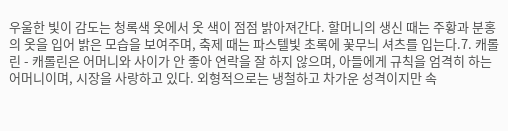우울한 빛이 감도는 청록색 옷에서 옷 색이 점점 밝아져간다. 할머니의 생신 때는 주황과 분홍의 옷을 입어 밝은 모습을 보여주며, 축제 때는 파스텔빛 초록에 꽃무늬 셔츠를 입는다.7. 캐롤린 - 캐롤린은 어머니와 사이가 안 좋아 연락을 잘 하지 않으며, 아들에게 규칙을 엄격히 하는 어머니이며, 시장을 사랑하고 있다. 외형적으로는 냉철하고 차가운 성격이지만 속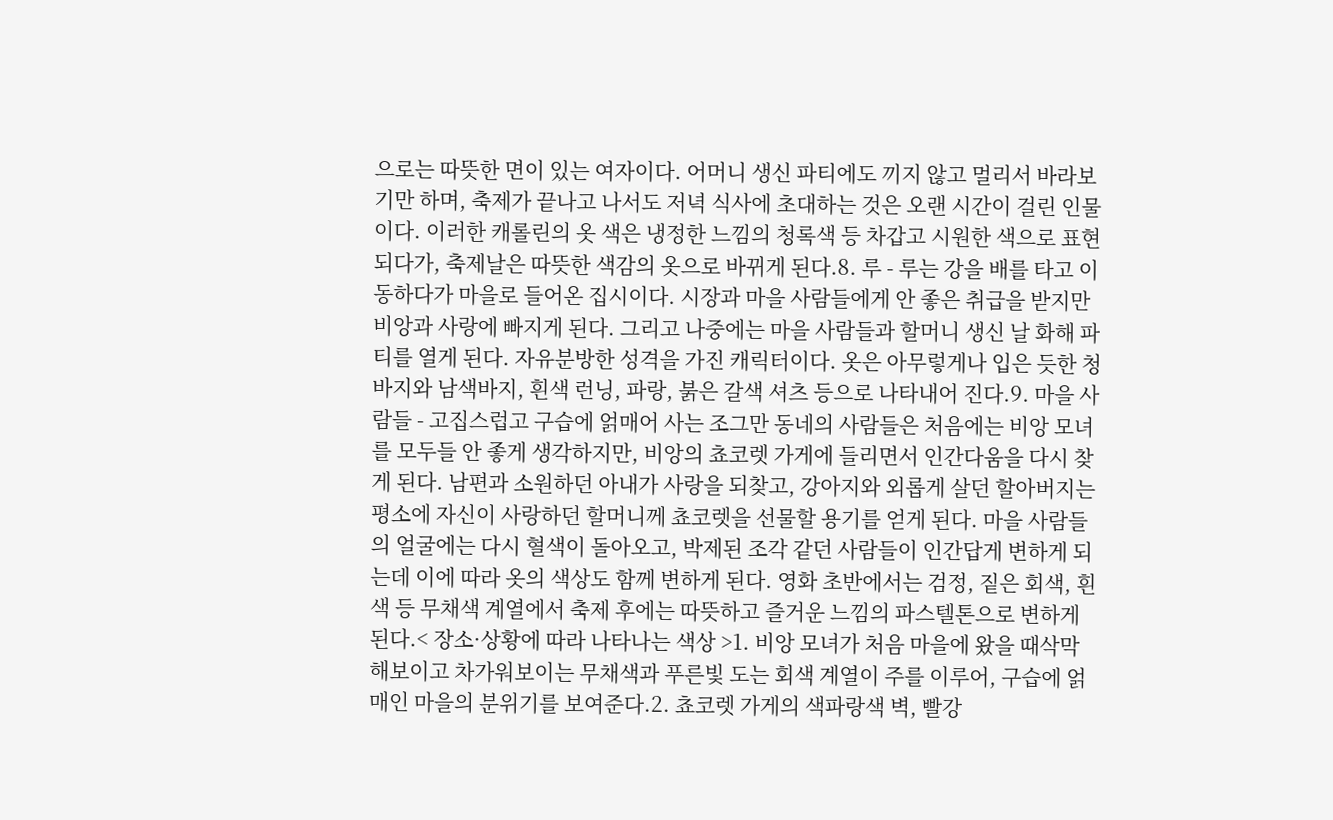으로는 따뜻한 면이 있는 여자이다. 어머니 생신 파티에도 끼지 않고 멀리서 바라보기만 하며, 축제가 끝나고 나서도 저녁 식사에 초대하는 것은 오랜 시간이 걸린 인물이다. 이러한 캐롤린의 옷 색은 냉정한 느낌의 청록색 등 차갑고 시원한 색으로 표현되다가, 축제날은 따뜻한 색감의 옷으로 바뀌게 된다.8. 루 - 루는 강을 배를 타고 이동하다가 마을로 들어온 집시이다. 시장과 마을 사람들에게 안 좋은 취급을 받지만 비앙과 사랑에 빠지게 된다. 그리고 나중에는 마을 사람들과 할머니 생신 날 화해 파티를 열게 된다. 자유분방한 성격을 가진 캐릭터이다. 옷은 아무렇게나 입은 듯한 청바지와 남색바지, 흰색 런닝, 파랑, 붉은 갈색 셔츠 등으로 나타내어 진다.9. 마을 사람들 - 고집스럽고 구습에 얽매어 사는 조그만 동네의 사람들은 처음에는 비앙 모녀를 모두들 안 좋게 생각하지만, 비앙의 쵸코렛 가게에 들리면서 인간다움을 다시 찾게 된다. 남편과 소원하던 아내가 사랑을 되찾고, 강아지와 외롭게 살던 할아버지는 평소에 자신이 사랑하던 할머니께 쵸코렛을 선물할 용기를 얻게 된다. 마을 사람들의 얼굴에는 다시 혈색이 돌아오고, 박제된 조각 같던 사람들이 인간답게 변하게 되는데 이에 따라 옷의 색상도 함께 변하게 된다. 영화 초반에서는 검정, 짙은 회색, 흰색 등 무채색 계열에서 축제 후에는 따뜻하고 즐거운 느낌의 파스텔톤으로 변하게 된다.< 장소·상황에 따라 나타나는 색상 >1. 비앙 모녀가 처음 마을에 왔을 때삭막해보이고 차가워보이는 무채색과 푸른빛 도는 회색 계열이 주를 이루어, 구습에 얽매인 마을의 분위기를 보여준다.2. 쵸코렛 가게의 색파랑색 벽, 빨강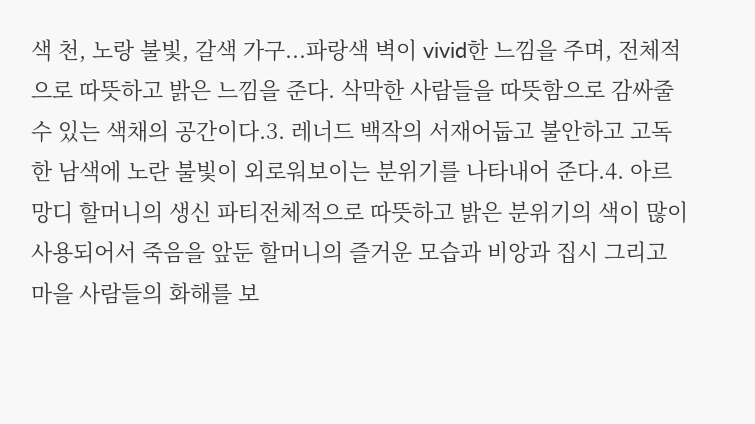색 천, 노랑 불빛, 갈색 가구...파랑색 벽이 vivid한 느낌을 주며, 전체적으로 따뜻하고 밝은 느낌을 준다. 삭막한 사람들을 따뜻함으로 감싸줄 수 있는 색채의 공간이다.3. 레너드 백작의 서재어둡고 불안하고 고독한 남색에 노란 불빛이 외로워보이는 분위기를 나타내어 준다.4. 아르망디 할머니의 생신 파티전체적으로 따뜻하고 밝은 분위기의 색이 많이 사용되어서 죽음을 앞둔 할머니의 즐거운 모습과 비앙과 집시 그리고 마을 사람들의 화해를 보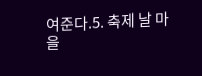여준다.5. 축제 날 마을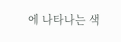에 나타나는 색